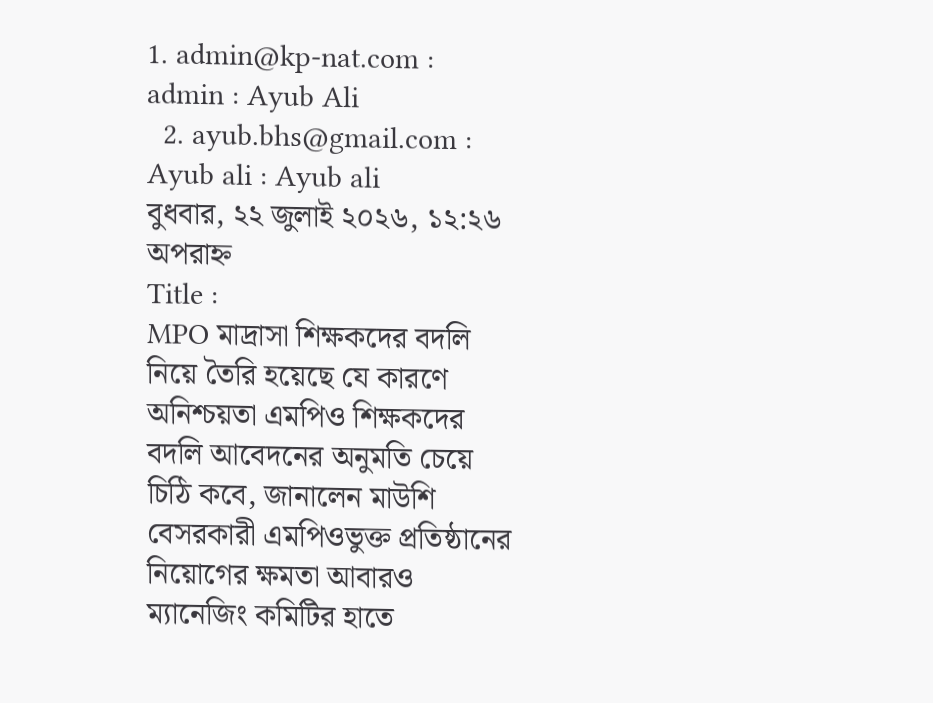1. admin@kp-nat.com : admin : Ayub Ali
  2. ayub.bhs@gmail.com : Ayub ali : Ayub ali
বুধবার, ২২ জুলাই ২০২৬, ১২:২৬ অপরাহ্ন
Title :
MPO মাদ্রাসা শিক্ষকদের বদলি নিয়ে তৈরি হয়েছে যে কারণে অনিশ্চয়তা এমপিও শিক্ষকদের বদলি আবেদনের অনুমতি চেয়ে চিঠি কবে, জানালেন মাউশি বেসরকারী এমপিওভুক্ত প্রতিষ্ঠানের নিয়োগের ক্ষমতা আবারও ম্যানেজিং কমিটির হাতে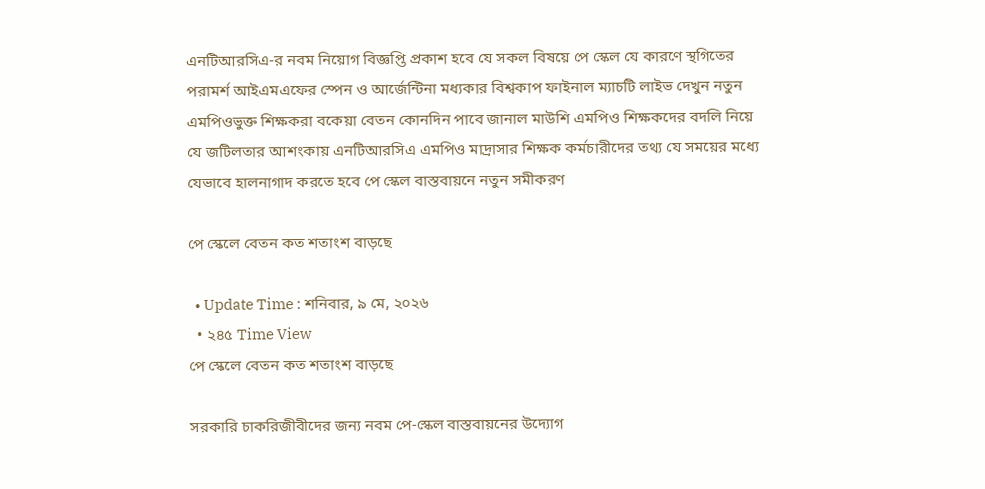এনটিআরসিএ-র নবম নিয়োগ বিজ্ঞপ্তি প্রকাশ হবে যে সকল বিষয়ে পে স্কেল যে কারণে স্থগিতের পরামর্শ আইএমএফের স্পেন ও আর্জেন্টিনা মধ্যকার বিশ্বকাপ ফাইনাল ম্যাচটি লাইভ দেখুন নতুন এমপিওভুক্ত শিক্ষকরা বকেয়া বেতন কোনদিন পাবে জানাল মাউশি এমপিও শিক্ষকদের বদলি নিয়ে যে জটিলতার আশংকায় এনটিআরসিএ এমপিও মাদ্রাসার শিক্ষক কর্মচারীদের তথ্য যে সময়ের মধ্যে যেভাবে হালনাগাদ করতে হবে পে স্কেল বাস্তবায়নে নতুন সমীকরণ

পে স্কেলে বেতন কত শতাংশ বাড়ছে

  • Update Time : শনিবার, ৯ মে, ২০২৬
  • ২৪৫ Time View
পে স্কেলে বেতন কত শতাংশ বাড়ছে

সরকারি চাকরিজীবীদের জন্য নবম পে-স্কেল বাস্তবায়নের উদ্যোগ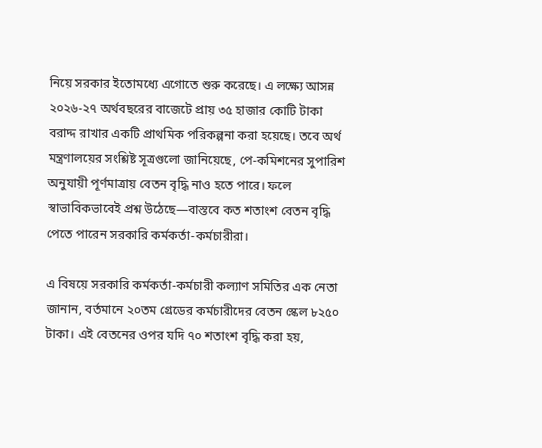নিয়ে সরকার ইতোমধ্যে এগোতে শুরু করেছে। এ লক্ষ্যে আসন্ন ২০২৬-২৭ অর্থবছরের বাজেটে প্রায় ৩৫ হাজার কোটি টাকা বরাদ্দ রাখার একটি প্রাথমিক পরিকল্পনা করা হয়েছে। তবে অর্থ মন্ত্রণালয়ের সংশ্লিষ্ট সূত্রগুলো জানিয়েছে, পে-কমিশনের সুপারিশ অনুযায়ী পূর্ণমাত্রায় বেতন বৃদ্ধি নাও হতে পারে। ফলে স্বাভাবিকভাবেই প্রশ্ন উঠেছে—বাস্তবে কত শতাংশ বেতন বৃদ্ধি পেতে পারেন সরকারি কর্মকর্তা-কর্মচারীরা।

এ বিষয়ে সরকারি কর্মকর্তা-কর্মচারী কল্যাণ সমিতির এক নেতা জানান, বর্তমানে ২০তম গ্রেডের কর্মচারীদের বেতন স্কেল ৮২৫০ টাকা। এই বেতনের ওপর যদি ৭০ শতাংশ বৃদ্ধি করা হয়,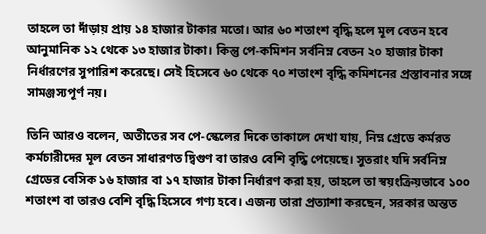তাহলে তা দাঁড়ায় প্রায় ১৪ হাজার টাকার মতো। আর ৬০ শতাংশ বৃদ্ধি হলে মূল বেতন হবে আনুমানিক ১২ থেকে ১৩ হাজার টাকা। কিন্তু পে-কমিশন সর্বনিম্ন বেতন ২০ হাজার টাকা নির্ধারণের সুপারিশ করেছে। সেই হিসেবে ৬০ থেকে ৭০ শতাংশ বৃদ্ধি কমিশনের প্রস্তাবনার সঙ্গে সামঞ্জস্যপূর্ণ নয়।

তিনি আরও বলেন, অতীতের সব পে-স্কেলের দিকে তাকালে দেখা যায়, নিম্ন গ্রেডে কর্মরত কর্মচারীদের মূল বেতন সাধারণত দ্বিগুণ বা তারও বেশি বৃদ্ধি পেয়েছে। সুতরাং যদি সর্বনিম্ন গ্রেডের বেসিক ১৬ হাজার বা ১৭ হাজার টাকা নির্ধারণ করা হয়, তাহলে তা স্বয়ংক্রিয়ভাবে ১০০ শতাংশ বা তারও বেশি বৃদ্ধি হিসেবে গণ্য হবে। এজন্য তারা প্রত্যাশা করছেন, সরকার অন্তত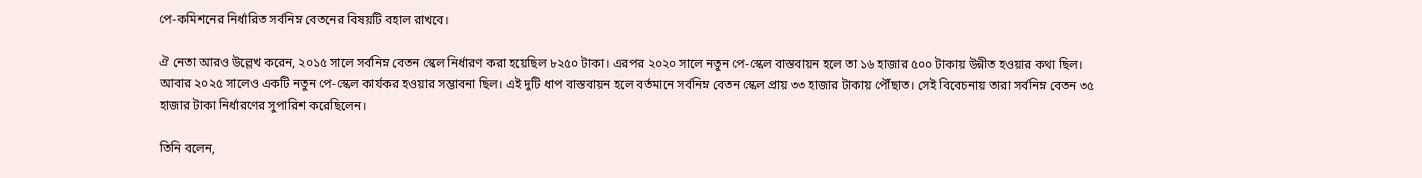পে-কমিশনের নির্ধারিত সর্বনিম্ন বেতনের বিষয়টি বহাল রাখবে।

ঐ নেতা আরও উল্লেখ করেন, ২০১৫ সালে সর্বনিম্ন বেতন স্কেল নির্ধারণ করা হয়েছিল ৮২৫০ টাকা। এরপর ২০২০ সালে নতুন পে-স্কেল বাস্তবায়ন হলে তা ১৬ হাজার ৫০০ টাকায় উন্নীত হওয়ার কথা ছিল। আবার ২০২৫ সালেও একটি নতুন পে-স্কেল কার্যকর হওয়ার সম্ভাবনা ছিল। এই দুটি ধাপ বাস্তবায়ন হলে বর্তমানে সর্বনিম্ন বেতন স্কেল প্রায় ৩৩ হাজার টাকায় পৌঁছাত। সেই বিবেচনায় তারা সর্বনিম্ন বেতন ৩৫ হাজার টাকা নির্ধারণের সুপারিশ করেছিলেন।

তিনি বলেন,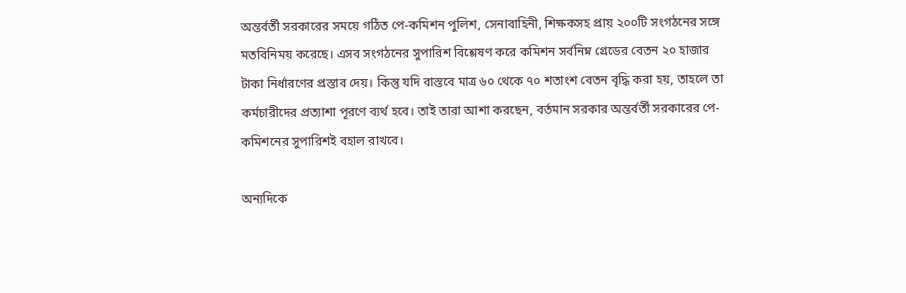অন্তর্বর্তী সরকারের সময়ে গঠিত পে-কমিশন পুলিশ, সেনাবাহিনী, শিক্ষকসহ প্রায় ২০০টি সংগঠনের সঙ্গে মতবিনিময় করেছে। এসব সংগঠনের সুপারিশ বিশ্লেষণ করে কমিশন সর্বনিম্ন গ্রেডের বেতন ২০ হাজার টাকা নির্ধারণের প্রস্তাব দেয়। কিন্তু যদি বাস্তবে মাত্র ৬০ থেকে ৭০ শতাংশ বেতন বৃদ্ধি করা হয়, তাহলে তা কর্মচারীদের প্রত্যাশা পূরণে ব্যর্থ হবে। তাই তারা আশা করছেন, বর্তমান সরকার অন্তর্বর্তী সরকারের পে-কমিশনের সুপারিশই বহাল রাখবে।

অন্যদিকে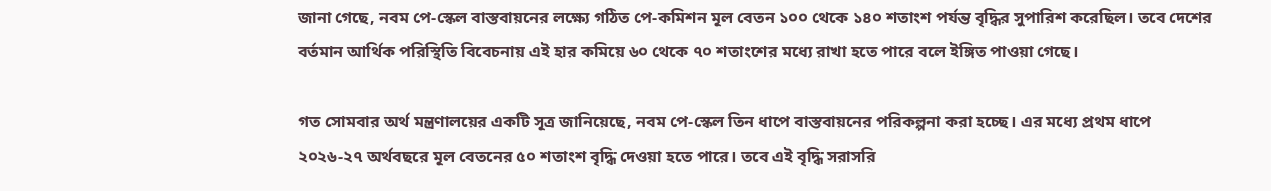জানা গেছে, নবম পে-স্কেল বাস্তবায়নের লক্ষ্যে গঠিত পে-কমিশন মূল বেতন ১০০ থেকে ১৪০ শতাংশ পর্যন্ত বৃদ্ধির সুপারিশ করেছিল। তবে দেশের বর্তমান আর্থিক পরিস্থিতি বিবেচনায় এই হার কমিয়ে ৬০ থেকে ৭০ শতাংশের মধ্যে রাখা হতে পারে বলে ইঙ্গিত পাওয়া গেছে।

গত সোমবার অর্থ মন্ত্রণালয়ের একটি সূত্র জানিয়েছে, নবম পে-স্কেল তিন ধাপে বাস্তবায়নের পরিকল্পনা করা হচ্ছে। এর মধ্যে প্রথম ধাপে ২০২৬-২৭ অর্থবছরে মূল বেতনের ৫০ শতাংশ বৃদ্ধি দেওয়া হতে পারে। তবে এই বৃদ্ধি সরাসরি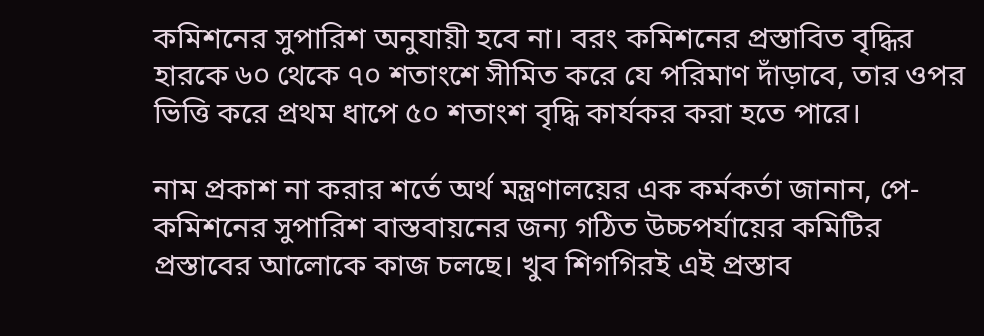কমিশনের সুপারিশ অনুযায়ী হবে না। বরং কমিশনের প্রস্তাবিত বৃদ্ধির হারকে ৬০ থেকে ৭০ শতাংশে সীমিত করে যে পরিমাণ দাঁড়াবে, তার ওপর ভিত্তি করে প্রথম ধাপে ৫০ শতাংশ বৃদ্ধি কার্যকর করা হতে পারে।

নাম প্রকাশ না করার শর্তে অর্থ মন্ত্রণালয়ের এক কর্মকর্তা জানান, পে-কমিশনের সুপারিশ বাস্তবায়নের জন্য গঠিত উচ্চপর্যায়ের কমিটির প্রস্তাবের আলোকে কাজ চলছে। খুব শিগগিরই এই প্রস্তাব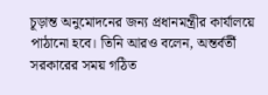চূড়ান্ত অনুমোদনের জন্য প্রধানমন্ত্রীর কার্যালয়ে পাঠানো হবে। তিনি আরও বলেন, অন্তর্বর্তী সরকারের সময় গঠিত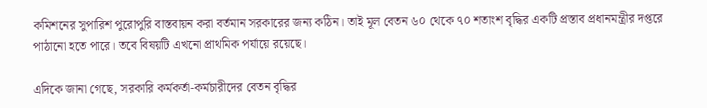কমিশনের সুপারিশ পুরোপুরি বাস্তবায়ন করা বর্তমান সরকারের জন্য কঠিন। তাই মূল বেতন ৬০ থেকে ৭০ শতাংশ বৃদ্ধির একটি প্রস্তাব প্রধানমন্ত্রীর দপ্তরে পাঠানো হতে পারে। তবে বিষয়টি এখনো প্রাথমিক পর্যায়ে রয়েছে।

এদিকে জানা গেছে, সরকারি কর্মকর্তা-কর্মচারীদের বেতন বৃদ্ধির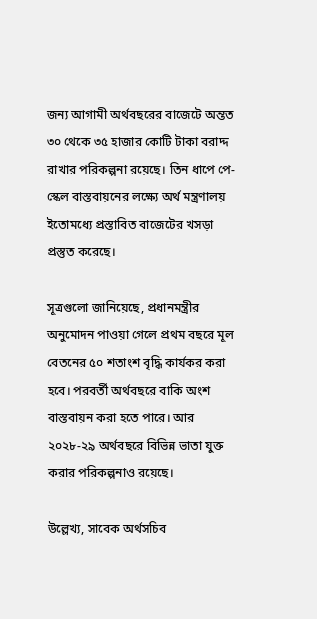জন্য আগামী অর্থবছরের বাজেটে অন্তত ৩০ থেকে ৩৫ হাজার কোটি টাকা বরাদ্দ রাখার পরিকল্পনা রয়েছে। তিন ধাপে পে-স্কেল বাস্তবায়নের লক্ষ্যে অর্থ মন্ত্রণালয় ইতোমধ্যে প্রস্তাবিত বাজেটের খসড়া প্রস্তুত করেছে।

সূত্রগুলো জানিয়েছে, প্রধানমন্ত্রীর অনুমোদন পাওয়া গেলে প্রথম বছরে মূল বেতনের ৫০ শতাংশ বৃদ্ধি কার্যকর করা হবে। পরবর্তী অর্থবছরে বাকি অংশ বাস্তবায়ন করা হতে পারে। আর ২০২৮-২৯ অর্থবছরে বিভিন্ন ভাতা যুক্ত করার পরিকল্পনাও রয়েছে।

উল্লেখ্য, সাবেক অর্থসচিব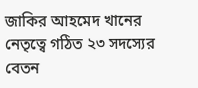জাকির আহমেদ খানের নেতৃত্বে গঠিত ২৩ সদস্যের বেতন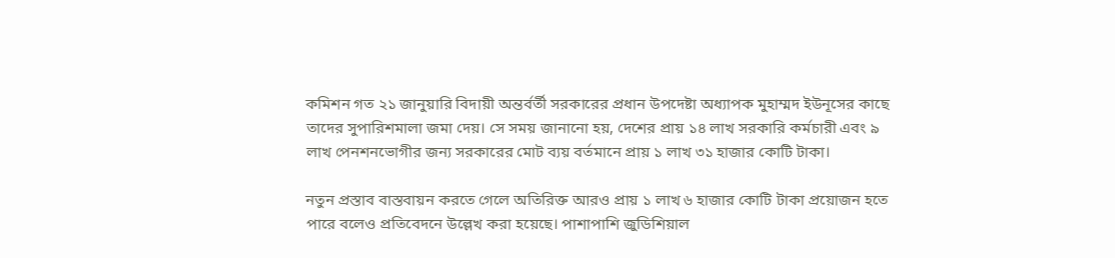কমিশন গত ২১ জানুয়ারি বিদায়ী অন্তর্বর্তী সরকারের প্রধান উপদেষ্টা অধ্যাপক মুহাম্মদ ইউনূসের কাছে তাদের সুপারিশমালা জমা দেয়। সে সময় জানানো হয়, দেশের প্রায় ১৪ লাখ সরকারি কর্মচারী এবং ৯ লাখ পেনশনভোগীর জন্য সরকারের মোট ব্যয় বর্তমানে প্রায় ১ লাখ ৩১ হাজার কোটি টাকা।

নতুন প্রস্তাব বাস্তবায়ন করতে গেলে অতিরিক্ত আরও প্রায় ১ লাখ ৬ হাজার কোটি টাকা প্রয়োজন হতে পারে বলেও প্রতিবেদনে উল্লেখ করা হয়েছে। পাশাপাশি জুডিশিয়াল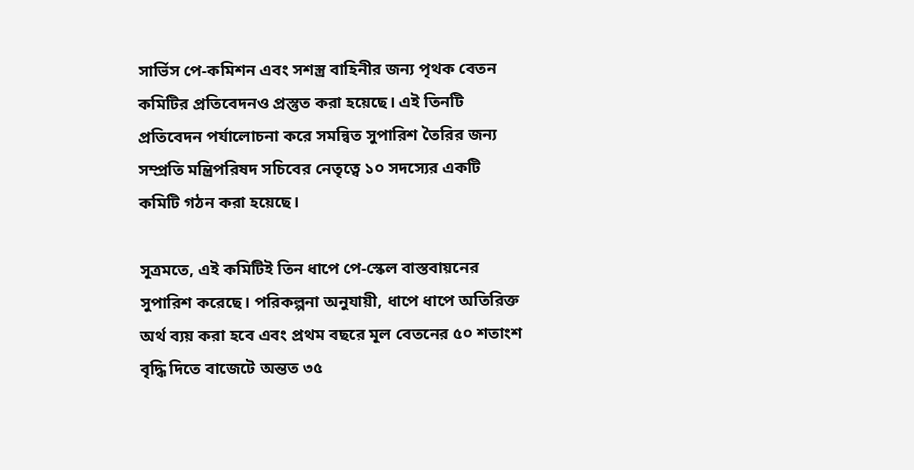সার্ভিস পে-কমিশন এবং সশস্ত্র বাহিনীর জন্য পৃথক বেতন কমিটির প্রতিবেদনও প্রস্তুত করা হয়েছে। এই তিনটি প্রতিবেদন পর্যালোচনা করে সমন্বিত সুপারিশ তৈরির জন্য সম্প্রতি মন্ত্রিপরিষদ সচিবের নেতৃত্বে ১০ সদস্যের একটি কমিটি গঠন করা হয়েছে।

সূত্রমতে, এই কমিটিই তিন ধাপে পে-স্কেল বাস্তবায়নের সুপারিশ করেছে। পরিকল্পনা অনুযায়ী, ধাপে ধাপে অতিরিক্ত অর্থ ব্যয় করা হবে এবং প্রথম বছরে মূল বেতনের ৫০ শতাংশ বৃদ্ধি দিতে বাজেটে অন্তত ৩৫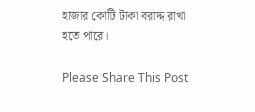হাজার কোটি টাকা বরাদ্দ রাখা হতে পারে।

Please Share This Post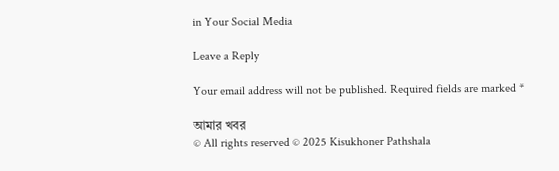in Your Social Media

Leave a Reply

Your email address will not be published. Required fields are marked *

আমার খবর
© All rights reserved © 2025 Kisukhoner Pathshala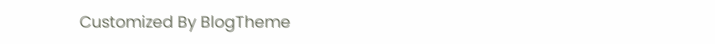Customized By BlogTheme